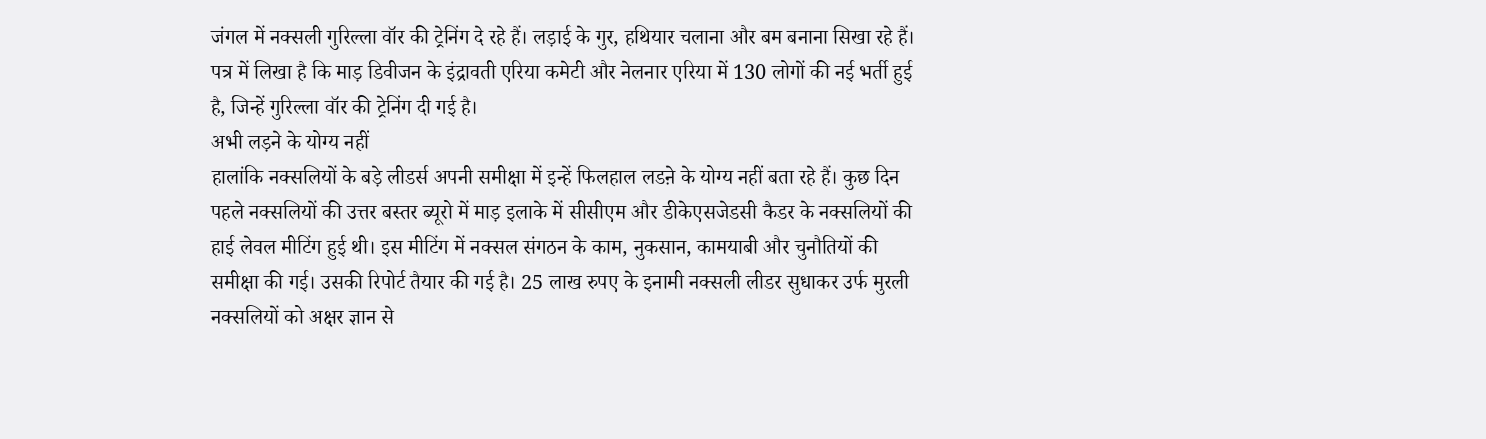जंगल में नक्सली गुरिल्ला वॉर की ट्रेनिंग दे रहे हैं। लड़ाई के गुर, हथियार चलाना और बम बनाना सिखा रहे हैं। पत्र में लिखा है कि माड़ डिवीजन के इंद्रावती एरिया कमेटी और नेलनार एरिया में 130 लोगों की नई भर्ती हुई है, जिन्हें गुरिल्ला वॉर की ट्रेनिंग दी गई है।
अभी लड़ने के योग्य नहीं
हालांकि नक्सलियों के बड़े लीडर्स अपनी समीक्षा में इन्हें फिलहाल लडऩे के योग्य नहीं बता रहे हैं। कुछ दिन पहले नक्सलियों की उत्तर बस्तर ब्यूरो में माड़ इलाके में सीसीएम और डीकेएसजेडसी कैडर के नक्सलियों की हाई लेवल मीटिंग हुई थी। इस मीटिंग में नक्सल संगठन के काम, नुकसान, कामयाबी और चुनौतियों की समीक्षा की गई। उसकी रिपोर्ट तैयार की गई है। 25 लाख रुपए के इनामी नक्सली लीडर सुधाकर उर्फ मुरली नक्सलियों को अक्षर ज्ञान से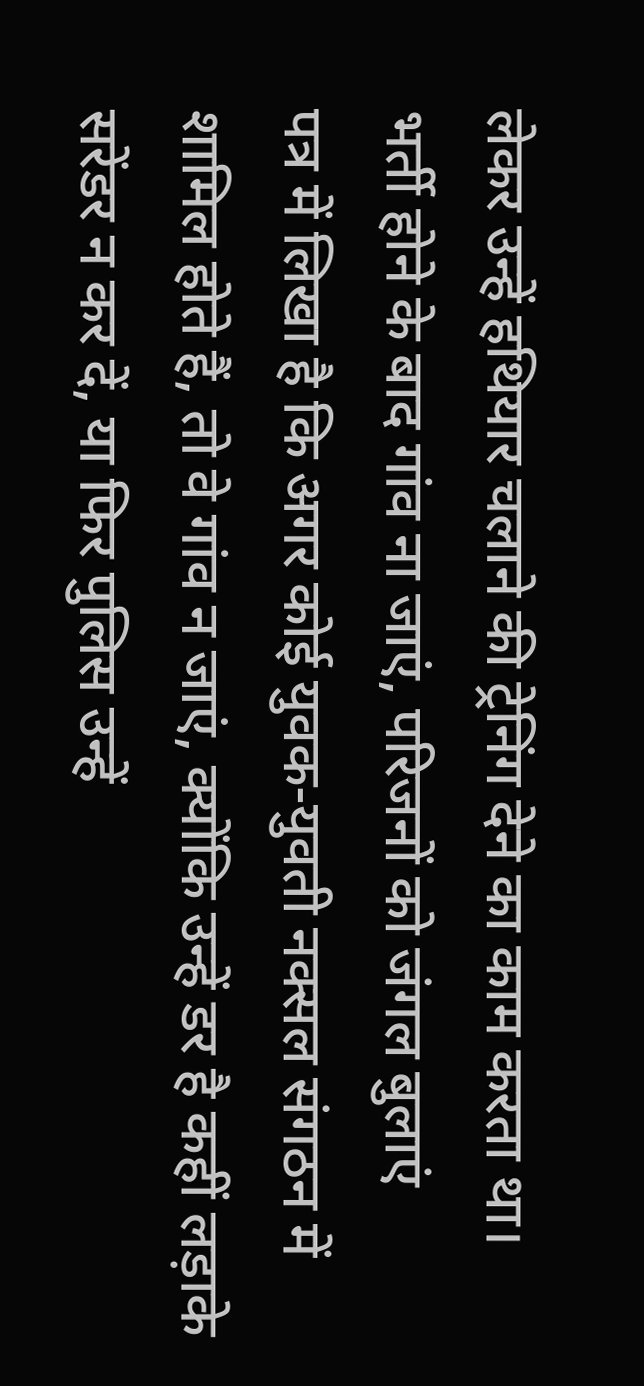लेकर उन्हें हथियार चलाने की ट्रेनिंग देने का काम करता था।
भर्ती होने के बाद गांव ना जाएं, परिजनों को जंगल बुलाएं
पत्र में लिखा है कि अगर कोई युवक-युवती नक्सल संगठन में शामिल होते हैं, तो वे गांव न जाएं, क्योंकि उन्हें डर है कहीं लड़ाके सरेंडर न कर दें, या फिर पुलिस उन्हें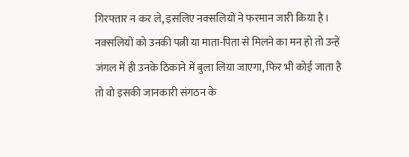गिरफ्तार न कर ले, इसलिए नक्सलियों ने फरमान जारी किया है। नक्सलियों को उनकी पत्नी या माता-पिता से मिलने का मन हो तो उन्हें जंगल में ही उनके ठिकाने में बुला लिया जाएगा, फिर भी कोई जाता है तो वो इसकी जानकारी संगठन के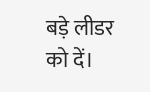बड़े लीडर को दें।